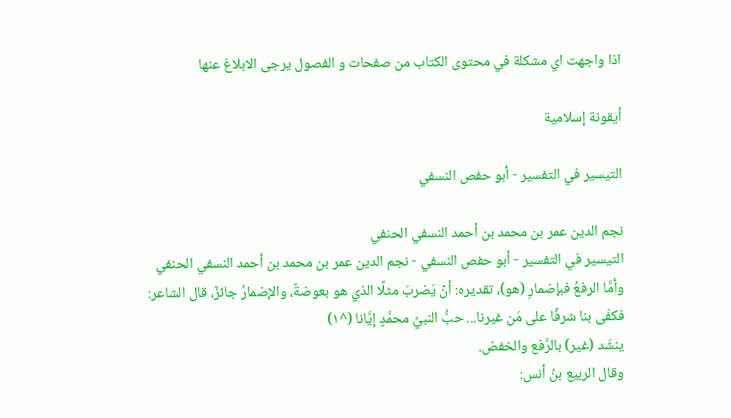اذا واجهت اي مشكلة في محتوى الكتاب من صفحات و الفصول يرجى الابلاغ عنها

أيقونة إسلامية

التيسير في التفسير - أبو حفص النسفي

نجم الدين عمر بن محمد بن أحمد النسفي الحنفي
التيسير في التفسير - أبو حفص النسفي - نجم الدين عمر بن محمد بن أحمد النسفي الحنفي
وأمَّا الرفعُ فبإضمارِ (هو)، تقديره: أنْ يَضربَ مثلًا الذي هو بعوضةٌ، والإضمارُ جائزٌ، قال الشاعر:
فكفَى بنا شرفًا على مَن غيرنا... حبُّ النبيِّ محمَّدٍ إيَّانا (^١)
ينشَد (غير) بالرَّفع والخفض.
وقال الربيع بنُ أنس: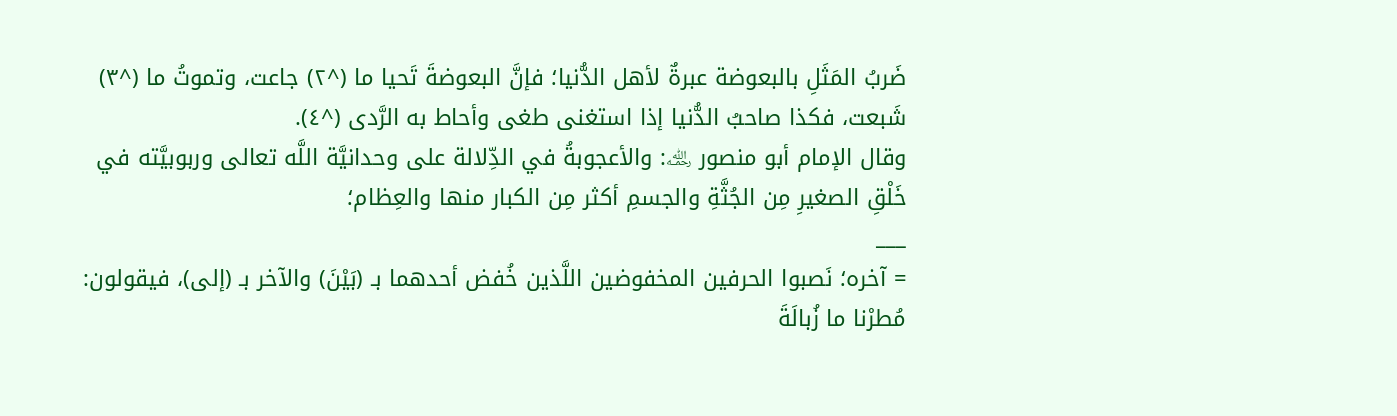ضَربُ المَثَلِ بالبعوضة عبرةٌ لأهل الدُّنيا؛ فإنَّ البعوضةَ تَحيا ما (^٢) جاعت، وتموتُ ما (^٣) شَبعت، فكذا صاحبُ الدُّنيا إذا استغنى طغى وأحاط به الرَّدى (^٤).
وقال الإمام أبو منصور ﵀: والأعجوبةُ في الدِّلالة على وحدانيَّة اللَّه تعالى وربوبيَّته في خَلْقِ الصغيرِ مِن الجُثَّةِ والجسمِ أكثر مِن الكبار منها والعِظام؛
___
= آخره؛ نَصبوا الحرفين المخفوضين اللَّذين خُفض أحدهما بـ (بَيْنَ) والآخر بـ (إلى)، فيقولون: مُطرْنا ما زُبالَةَ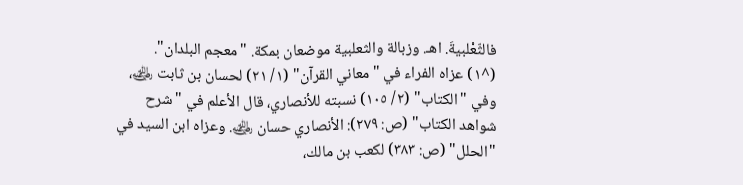فالثّعْلبيةَ. اهـ. وزبالة والثعلبية موضعان بمكة. "معجم البلدان".
(^١) عزاه الفراء في "معاني القرآن" (١/ ٢١) لحسان بن ثابت ﵁، وفي "الكتاب" (٢/ ١٠٥) نسبته للأنصاري، قال الأعلم في "شرح شواهد الكتاب" (ص: ٢٧٩): الأنصاري حسان ﵁. وعزاه ابن السيد في "الحلل" (ص: ٣٨٣) لكعب بن مالك،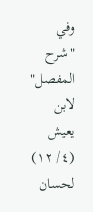وفي "شرح المفصل" لابن يعيش (٤/ ١٢) لحسان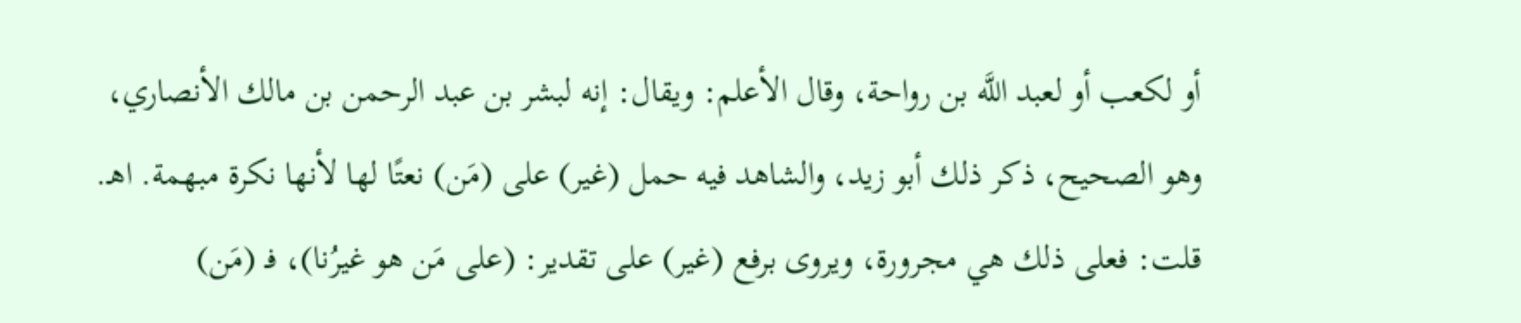أو لكعب أو لعبد اللَّه بن رواحة، وقال الأعلم: ويقال: إنه لبشر بن عبد الرحمن بن مالك الأنصاري، وهو الصحيح، ذكر ذلك أبو زيد، والشاهد فيه حمل (غير) على (مَن) نعتًا لها لأنها نكرة مبهمة. اهـ. قلت: فعلى ذلك هي مجرورة، ويروى برفع (غير) على تقدير: (على مَن هو غيرُنا)، فـ (مَن)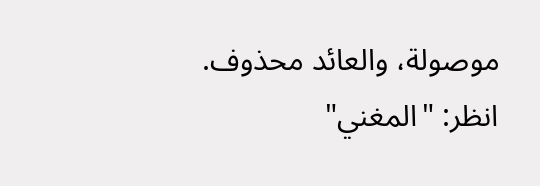موصولة، والعائد محذوف. انظر: "المغني"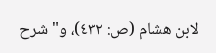لابن هشام (ص: ٤٣٢)، و"شرح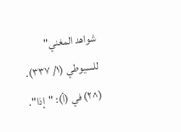شواهد المغني" للسيوطي (١/ ٣٣٧).
(^٢) في (أ): "إذا".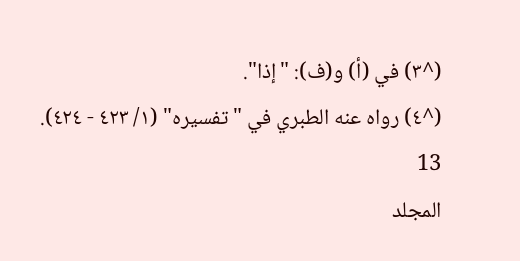(^٣) في (أ) و(ف): "إذا".
(^٤) رواه عنه الطبري في "تفسيره" (١/ ٤٢٣ - ٤٢٤).
13
المجلد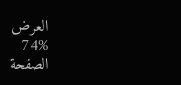العرض
74%
الصفحة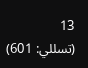13
(تسللي: 601)